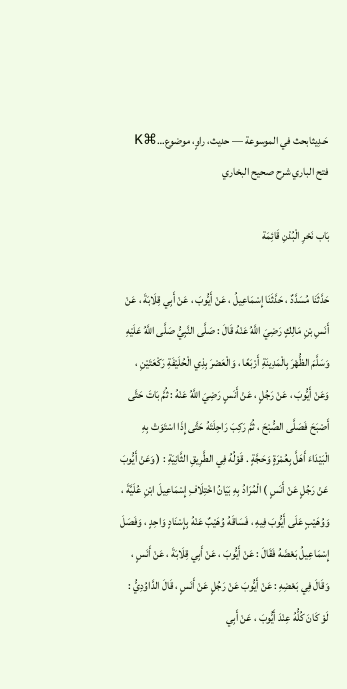حَـدِيثابحث في الموسوعة — حديث، راوٍ، موضوع…⌘K
فتح الباري شرح صحيح البخاري

بَاب نَحْرِ الْبُدْنِ قَائِمَة

حَدَّثَنَا مُسَدَّدٌ ، حَدَّثَنَا إِسْمَاعِيلُ ، عَنْ أَيُّوبَ ، عَنْ أَبِي قِلَابَةَ ، عَنْ أَنَسِ بْنِ مَالِكٍ رَضِيَ اللَّهُ عَنْهُ قَالَ : صَلَّى النَّبِيُّ صَلَّى اللَّهُ عَلَيْهِ وَسَلَّمَ الظُّهْرَ بِالْمَدِينَةِ أَرْبَعًا ، وَالْعَصْرَ بِذِي الْحُلَيْفَةِ رَكْعَتَيْنِ ، وَعَنْ أَيُّوبَ ، عَنْ رَجُلٍ ، عَنْ أَنَسٍ رَضِيَ اللَّهُ عَنْهُ : ثُمَّ بَاتَ حَتَّى أَصْبَحَ فَصَلَّى الصُّبْحَ ، ثُمَّ رَكِبَ رَاحِلَتَهُ حَتَّى إِذَا اسْتَوَتْ بِهِ الْبَيْدَاءَ أَهَلَّ بِعُمْرَةٍ وَحَجَّةٍ . قَوْلُهُ فِي الطَّرِيقِ الثَّانِيَةِ : ( وَعَنْ أَيُّوبَ عَنْ رَجُلٍ عَنْ أَنَسٍ ) الْمُرَادُ بِهِ بَيَانُ اخْتِلَافِ إِسْمَاعِيلَ ابْنِ عُلَيَّةَ ، وَوُهَيْبٍ عَلَى أَيُّوبَ فِيهِ ، فَسَاقَهُ وُهَيْبٌ عَنْهُ بِإِسْنَادٍ وَاحِدٍ ، وَفَصَلَ إِسْمَاعِيلُ بَعْضَهُ فَقَالَ : عَنْ أَيُّوبَ ، عَنْ أَبِي قِلَابَةَ ، عَنْ أَنَسٍ ، وَقَالَ فِي بَعْضِهِ : عَنْ أَيُّوبَ عَنْ رَجُلٍ عَنْ أَنَسٍ ، قَالَ الدَّاوُدِيُّ : لَوْ كَانَ كُلُّهُ عِنْدَ أَيُّوبَ ، عَنْ أَبِي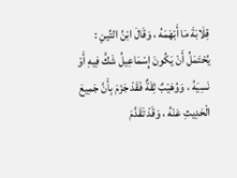قِلَابَةَ مَا أَبْهَمَهُ ، وَقَالَ ابْنُ التِّينِ : يُحْتَمَلُ أَنْ يَكُونَ إِسْمَاعِيلُ شَكَّ فِيهِ أَوْ نَسِيَهُ ، وَوُهَيْبٌ ثِقَةٌ فَقَدْ جَزَمَ بِأَنَّ جَمِيعَ الْحَدِيثِ عَنْهُ ، وَقَدْ تَقَدَّمَ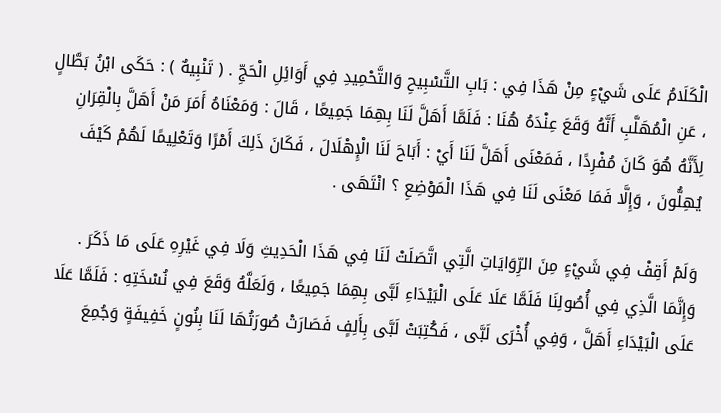الْكَلَامُ عَلَى شَيْءٍ مِنْ هَذَا فِي : بَابِ التَّسْبِيحِ وَالتَّحْمِيدِ فِي أَوَائِلِ الْحَجِّ . ( تَنْبِيهٌ ) : حَكَى ابْنُ بَطَّالٍ ، عَنِ الْمُهَلَّبِ أَنَّهُ وَقَعَ عِنْدَهُ هُنَا : فَلَمَّا أَهَلَّ لَنَا بِهِمَا جَمِيعًا ، قَالَ : وَمَعْنَاهُ أَمَرَ مَنْ أَهَلَّ بِالْقِرَانِ لِأَنَّهُ هُوَ كَانَ مُفْرِدًا ، فَمَعْنَى أَهَلَّ لَنَا أَيْ : أَبَاحَ لَنَا الْإِهْلَالَ ، فَكَانَ ذَلِكَ أَمْرًا وَتَعْلِيمًا لَهُمْ كَيْفَ يُهِلُّونَ ، وَإِلَّا فَمَا مَعْنَى لَنَا فِي هَذَا الْمَوْضِعِ ؟ انْتَهَى .

وَلَمْ أَقِفْ فِي شَيْءٍ مِنَ الرِّوَايَاتِ الَّتِي اتَّصَلَتْ لَنَا فِي هَذَا الْحَدِيثِ وَلَا فِي غَيْرِهِ عَلَى مَا ذَكَرَ . وَإِنَّمَا الَّذِي فِي أُصُولِنَا فَلَمَّا عَلَا عَلَى الْبَيْدَاءِ لَبَّى بِهِمَا جَمِيعًا ، وَلَعَلَّهُ وَقَعَ فِي نُسْخَتِهِ : فَلَمَّا عَلَا عَلَى الْبَيْدَاءِ أَهَلَّ ، وَفِي أُخْرَى لَبَّى ، فَكُتِبَتْ لَبَّى بِأَلِفٍ فَصَارَتْ صُورَتُهَا لَنَا بِنُونٍ خَفِيفَةٍ وَجُمِعَ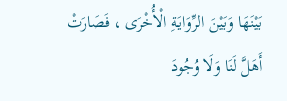بَيْنَهَا وَبَيْنَ الرِّوَايَةِ الْأُخْرَى ، فَصَارَتْ أَهَلَّ لَنَا وَلَا وُجُودَ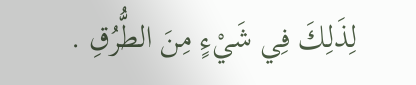لِذَلِكَ فِي شَيْءٍ مِنَ الطُّرُقِ .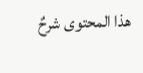هذا المحتوى شرحٌ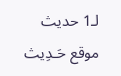لـ1 حديث
موقع حَـدِيث